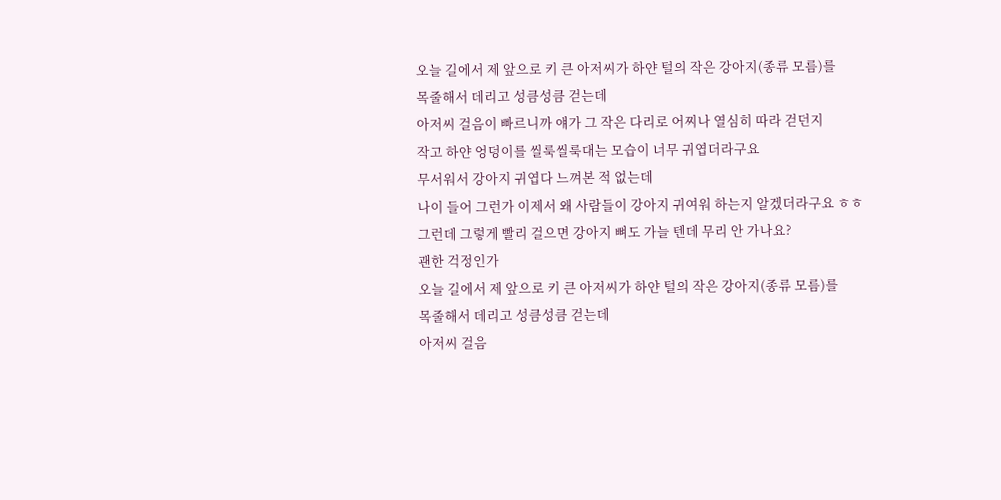오늘 길에서 제 앞으로 키 큰 아저씨가 하얀 털의 작은 강아지(종류 모름)를
목줄해서 데리고 성큼성큼 걷는데
아저씨 걸음이 빠르니까 얘가 그 작은 다리로 어찌나 열심히 따라 걷던지
작고 하얀 엉덩이를 씰룩씰룩대는 모습이 너무 귀엽더라구요
무서워서 강아지 귀엽다 느껴본 적 없는데
나이 들어 그런가 이제서 왜 사람들이 강아지 귀여워 하는지 알겠더라구요 ㅎㅎ
그런데 그렇게 빨리 걸으면 강아지 뼈도 가늘 텐데 무리 안 가나요?
괜한 걱정인가
오늘 길에서 제 앞으로 키 큰 아저씨가 하얀 털의 작은 강아지(종류 모름)를
목줄해서 데리고 성큼성큼 걷는데
아저씨 걸음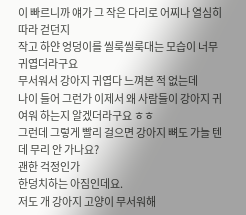이 빠르니까 얘가 그 작은 다리로 어찌나 열심히 따라 걷던지
작고 하얀 엉덩이를 씰룩씰룩대는 모습이 너무 귀엽더라구요
무서워서 강아지 귀엽다 느껴본 적 없는데
나이 들어 그런가 이제서 왜 사람들이 강아지 귀여워 하는지 알겠더라구요 ㅎㅎ
그런데 그렇게 빨리 걸으면 강아지 뼈도 가늘 텐데 무리 안 가나요?
괜한 걱정인가
한덩치하는 아짐인데요.
저도 개 강아지 고양이 무서워해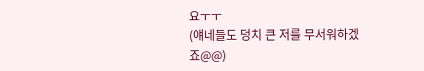요ㅜㅜ
(얘네들도 덩치 큰 저를 무서워하겠죠@@)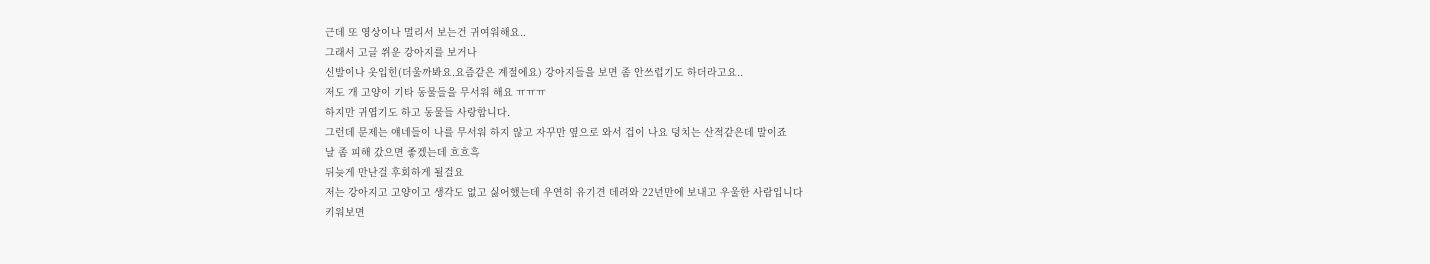근데 또 영상이나 멀리서 보는건 귀여워해요..
그래서 고글 쒸운 강아지를 보거나
신발이나 옷입힌(더울까봐요.요즘같은 계절에요) 강아지들을 보면 좀 안쓰럽기도 하더라고요..
저도 개 고양이 기타 동물들을 무서워 해요 ㅠㅠㅠ
하지만 귀엽기도 하고 동물들 사랑합니다.
그런데 문제는 얘네들이 나를 무서워 하지 않고 자꾸만 옆으로 와서 겁이 나요 덩치는 산적같은데 말이죠
날 좀 피해 갔으면 좋겠는데 흐흐흑
뒤늦게 만난걸 후회하게 될걸요
저는 강아지고 고양이고 생각도 없고 싫어했는데 우연히 유기견 데려와 22년만에 보내고 우울한 사람입니다
키워보면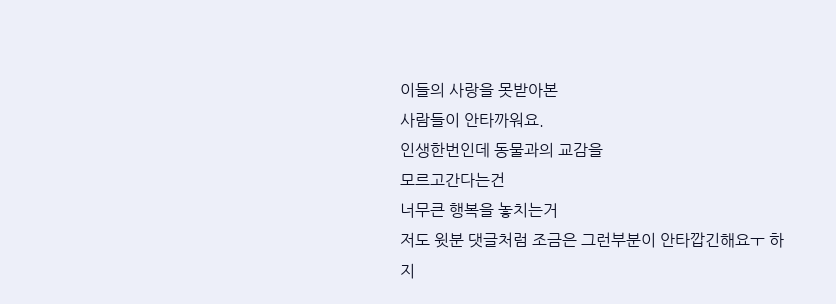이들의 사랑을 못받아본
사람들이 안타까워요.
인생한번인데 동물과의 교감을
모르고간다는건
너무큰 행복을 놓치는거
저도 윗분 댓글처럼 조금은 그런부분이 안타깝긴해요ㅜ 하지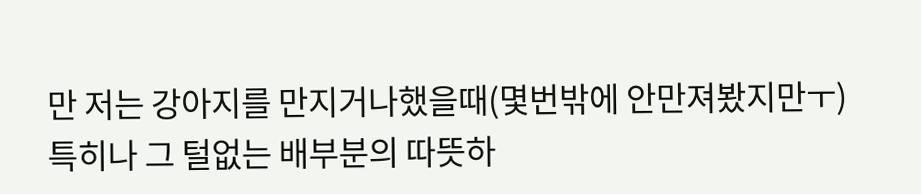만 저는 강아지를 만지거나했을때(몇번밖에 안만져봤지만ㅜ) 특히나 그 털없는 배부분의 따뜻하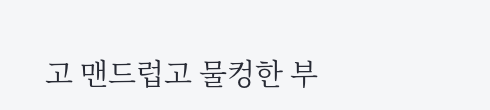고 맨드럽고 물컹한 부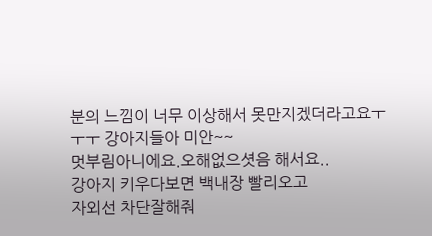분의 느낌이 너무 이상해서 못만지겠더라고요ㅜㅜㅜ 강아지들아 미안~~
멋부림아니에요.오해없으셧음 해서요..
강아지 키우다보면 백내장 빨리오고
자외선 차단잘해줘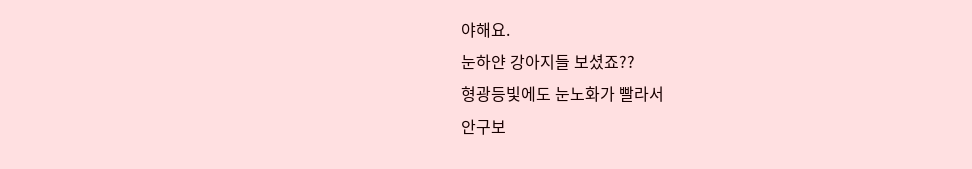야해요.
눈하얀 강아지들 보셨죠??
형광등빛에도 눈노화가 빨라서
안구보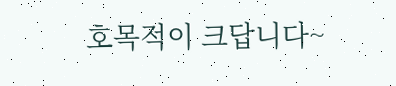호목적이 크답니다~